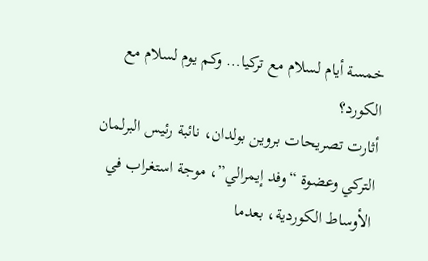خمسة أيام لسلام مع تركيا… وكم يوم لسلام مع الكورد؟
أثارت تصريحات بروين بولدان، نائبة رئيس البرلمان التركي وعضوة “وفد إيمرالي”، موجة استغراب في الأوساط الكوردية، بعدما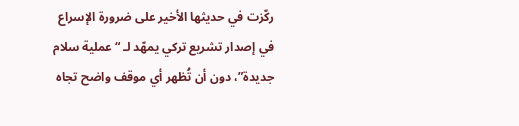ركّزت في حديثها الأخير على ضرورة الإسراع في إصدار تشريع تركي يمهّد لـ “عملية سلام جديدة”، دون أن تُظهر أي موقف واضح تجاه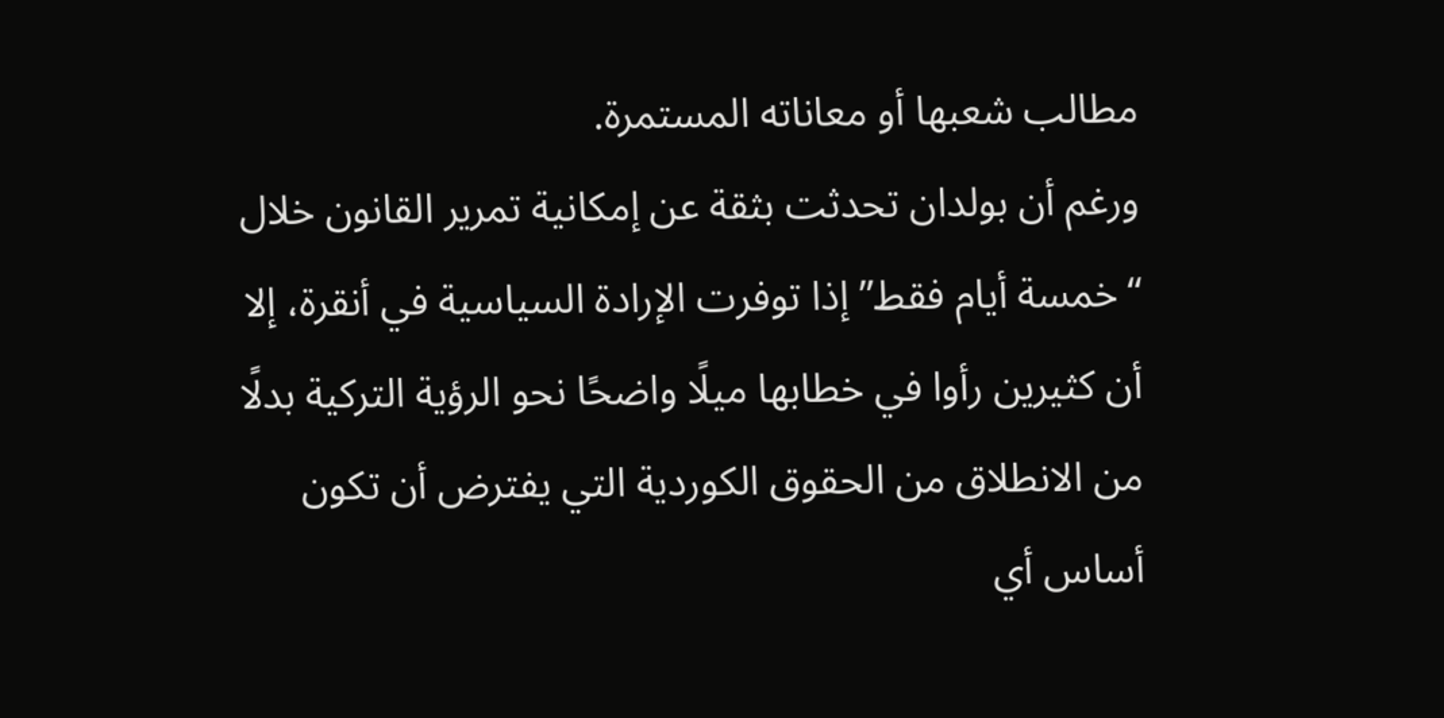مطالب شعبها أو معاناته المستمرة.
ورغم أن بولدان تحدثت بثقة عن إمكانية تمرير القانون خلال “خمسة أيام فقط” إذا توفرت الإرادة السياسية في أنقرة، إلا أن كثيرين رأوا في خطابها ميلًا واضحًا نحو الرؤية التركية بدلًا من الانطلاق من الحقوق الكوردية التي يفترض أن تكون أساس أي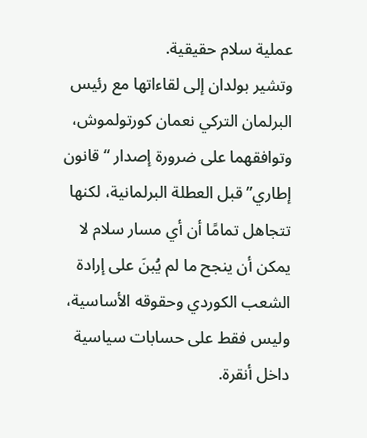عملية سلام حقيقية.
وتشير بولدان إلى لقاءاتها مع رئيس البرلمان التركي نعمان كورتولموش، وتوافقهما على ضرورة إصدار “قانون إطاري” قبل العطلة البرلمانية، لكنها تتجاهل تمامًا أن أي مسار سلام لا يمكن أن ينجح ما لم يُبنَ على إرادة الشعب الكوردي وحقوقه الأساسية، وليس فقط على حسابات سياسية داخل أنقرة.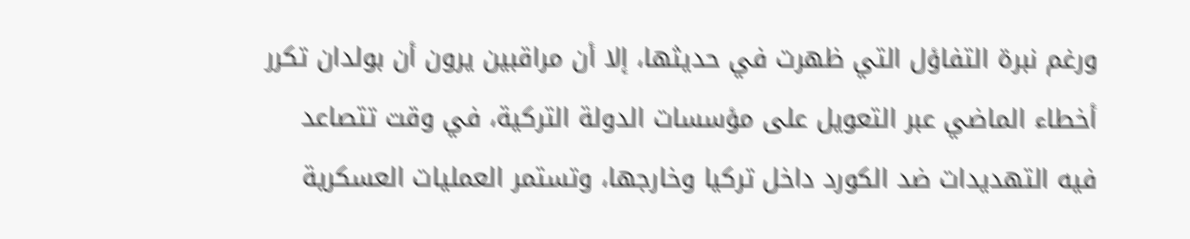ورغم نبرة التفاؤل التي ظهرت في حديثها، إلا أن مراقبين يرون أن بولدان تكرر أخطاء الماضي عبر التعويل على مؤسسات الدولة التركية، في وقت تتصاعد فيه التهديدات ضد الكورد داخل تركيا وخارجها، وتستمر العمليات العسكرية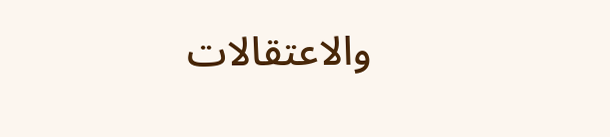والاعتقالات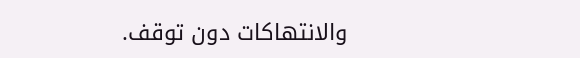والانتهاكات دون توقف.